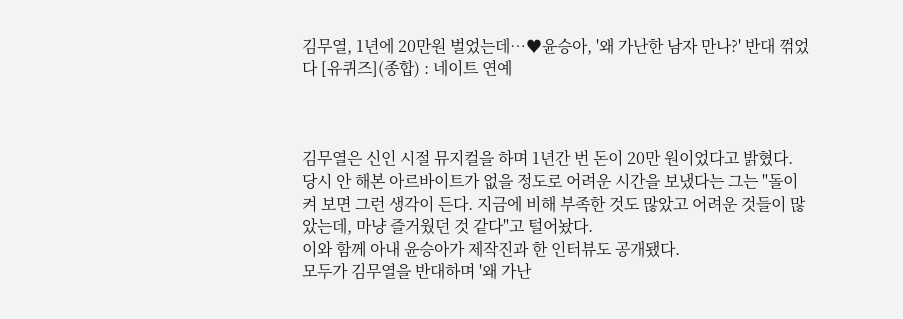김무열, 1년에 20만원 벌었는데…♥윤승아, '왜 가난한 남자 만나?' 반대 꺾었다 [유퀴즈](종합) : 네이트 연예



김무열은 신인 시절 뮤지컬을 하며 1년간 번 돈이 20만 원이었다고 밝혔다.
당시 안 해본 아르바이트가 없을 정도로 어려운 시간을 보냈다는 그는 "돌이켜 보면 그런 생각이 든다. 지금에 비해 부족한 것도 많았고 어려운 것들이 많았는데, 마냥 즐거웠던 것 같다"고 털어놨다.
이와 함께 아내 윤승아가 제작진과 한 인터뷰도 공개됐다.
모두가 김무열을 반대하며 '왜 가난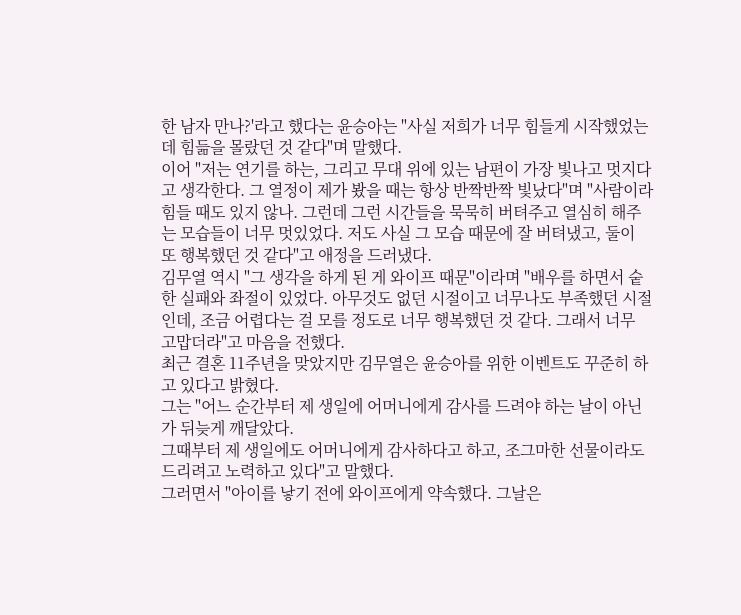한 남자 만나?'라고 했다는 윤승아는 "사실 저희가 너무 힘들게 시작했었는데 힘듦을 몰랐던 것 같다"며 말했다.
이어 "저는 연기를 하는, 그리고 무대 위에 있는 남편이 가장 빛나고 멋지다고 생각한다. 그 열정이 제가 봤을 때는 항상 반짝반짝 빛났다"며 "사람이라 힘들 때도 있지 않나. 그런데 그런 시간들을 묵묵히 버텨주고 열심히 해주는 모습들이 너무 멋있었다. 저도 사실 그 모습 때문에 잘 버텨냈고, 둘이 또 행복했던 것 같다"고 애정을 드러냈다.
김무열 역시 "그 생각을 하게 된 게 와이프 때문"이라며 "배우를 하면서 숱한 실패와 좌절이 있었다. 아무것도 없던 시절이고 너무나도 부족했던 시절인데, 조금 어렵다는 걸 모를 정도로 너무 행복했던 것 같다. 그래서 너무 고맙더라"고 마음을 전했다.
최근 결혼 11주년을 맞았지만 김무열은 윤승아를 위한 이벤트도 꾸준히 하고 있다고 밝혔다.
그는 "어느 순간부터 제 생일에 어머니에게 감사를 드려야 하는 날이 아닌가 뒤늦게 깨달았다.
그때부터 제 생일에도 어머니에게 감사하다고 하고, 조그마한 선물이라도 드리려고 노력하고 있다"고 말했다.
그러면서 "아이를 낳기 전에 와이프에게 약속했다. 그날은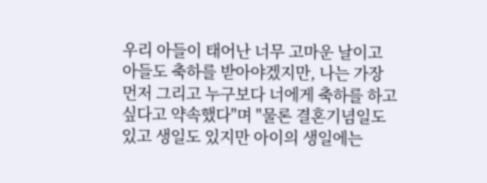우리 아들이 태어난 너무 고마운 날이고 아들도 축하를 받아야겠지만, 나는 가장 먼저 그리고 누구보다 너에게 축하를 하고 싶다고 약속했다"며 "물론 결혼기념일도 있고 생일도 있지만 아이의 생일에는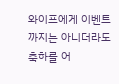와이프에게 이벤트까지는 아니더라도 축하를 어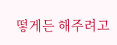떻게든 해주려고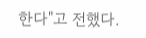한다"고 전했다.